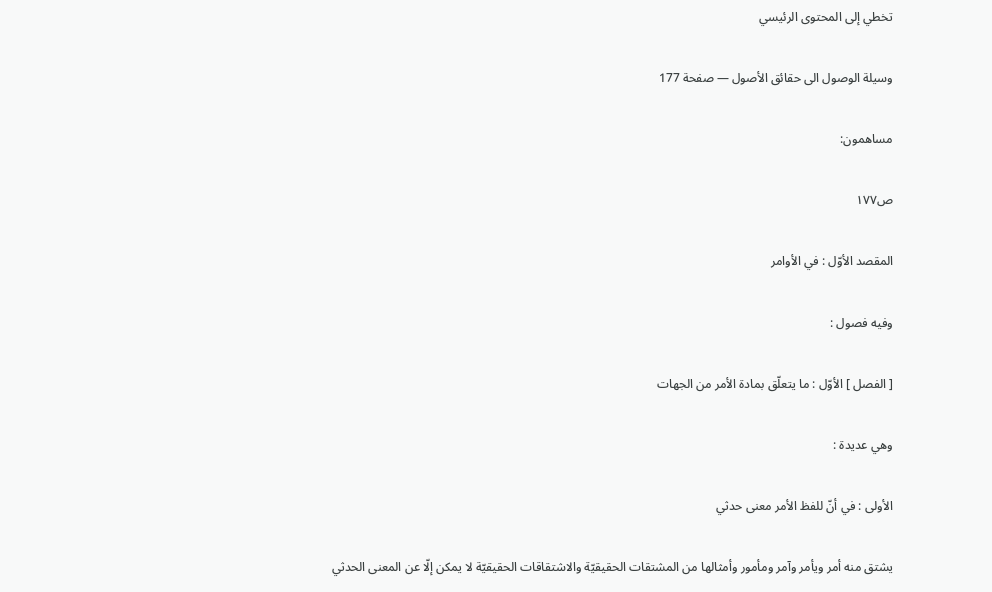تخطي إلى المحتوى الرئيسي

وسيلة الوصول الى حقائق الأصول — صفحة 177

مساهمون:

ص١٧٧

المقصد الأوّل : في الأوامر

وفيه فصول :

[ الفصل ] الأوّل : ما يتعلّق بمادة الأمر من الجهات

وهي عديدة :

الأولى : في أنّ للفظ الأمر معنى حدثي

يشتق منه أمر ويأمر وآمر ومأمور وأمثالها من المشتقات الحقيقيّة والاشتقاقات الحقيقيّة لا يمكن إلّا عن المعنى الحدثي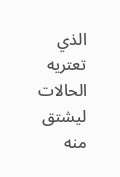الذي تعتريه الحالات ليشتق منه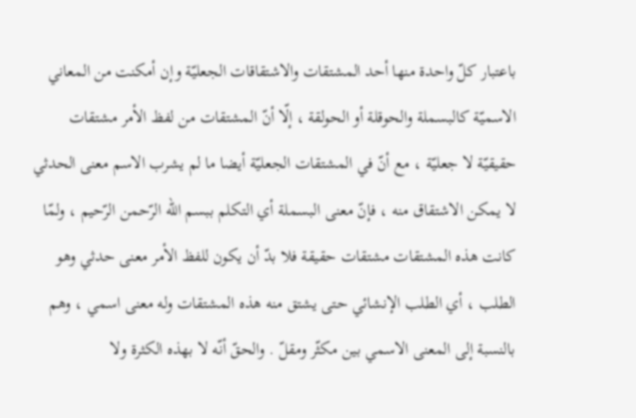باعتبار كلّ واحدة منها أحد المشتقات والاشتقاقات الجعليّة وإن أمكنت من المعاني الاسميّة كالبسملة والحوقلة أو الحولقة ، إلّا أنّ المشتقات من لفظ الأمر مشتقات حقيقيّة لا جعليّة ، مع أنّ في المشتقات الجعليّة أيضا ما لم يشرب الاسم معنى الحدثي لا يمكن الاشتقاق منه ، فإنّ معنى البسملة أي التكلم ببسم اللّه الرّحمن الرّحيم ، ولمّا كانت هذه المشتقات مشتقات حقيقة فلا بدّ أن يكون للفظ الأمر معنى حدثي وهو الطلب ، أي الطلب الإنشائي حتى يشتق منه هذه المشتقات وله معنى اسمي ، وهم بالنسبة إلى المعنى الاسمي بين مكثّر ومقلّ . والحقّ أنّه لا بهذه الكثرة ولا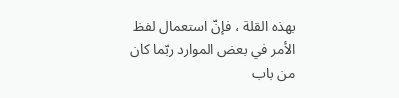بهذه القلة ، فإنّ استعمال لفظ الأمر في بعض الموارد ربّما كان من باب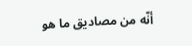أنّه من مصاديق ما هو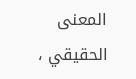المعنى الحقيقي ،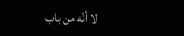لا أنّه من باب